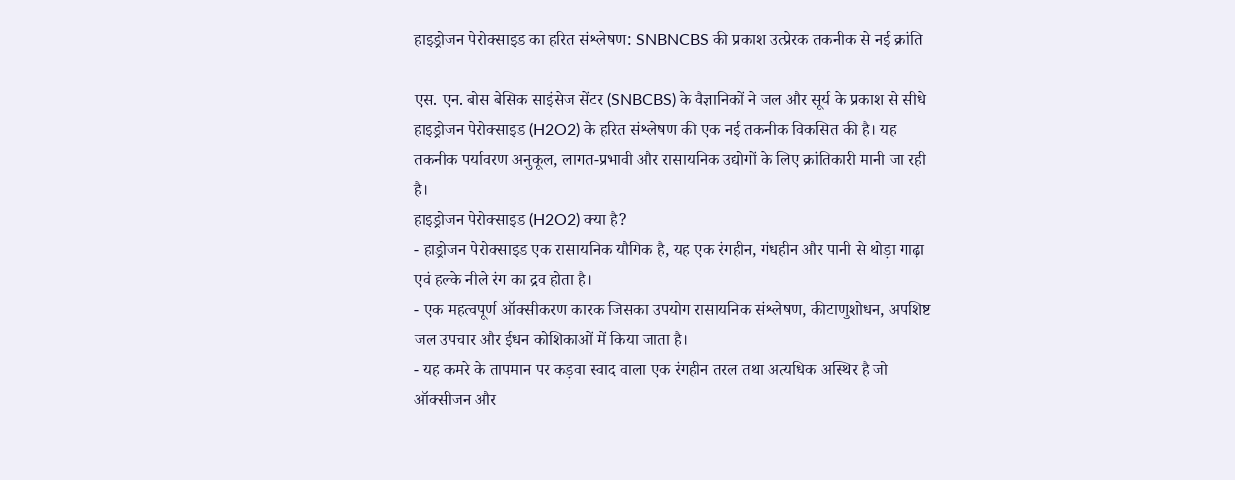हाइड्रोजन पेरोक्साइड का हरित संश्लेषण: SNBNCBS की प्रकाश उत्प्रेरक तकनीक से नई क्रांति

एस. एन. बोस बेसिक साइंसेज सेंटर (SNBCBS) के वैज्ञानिकों ने जल और सूर्य के प्रकाश से सीधे हाइड्रोजन पेरोक्साइड (H2O2) के हरित संश्लेषण की एक नई तकनीक विकसित की है। यह तकनीक पर्यावरण अनुकूल, लागत-प्रभावी और रासायनिक उद्योगों के लिए क्रांतिकारी मानी जा रही है।
हाइड्रोजन पेरोक्साइड (H2O2) क्या है?
- हाड्रोजन पेरोक्साइड एक रासायनिक यौगिक है, यह एक रंगहीन, गंधहीन और पानी से थोड़ा गाढ़ा एवं हल्के नीले रंग का द्रव होता है।
- एक महत्वपूर्ण ऑक्सीकरण कारक जिसका उपयोग रासायनिक संश्लेषण, कीटाणुशोधन, अपशिष्ट जल उपचार और ईधन कोशिकाओं में किया जाता है।
- यह कमरे के तापमान पर कड़वा स्वाद वाला एक रंगहीन तरल तथा अत्यधिक अस्थिर है जो ऑक्सीजन और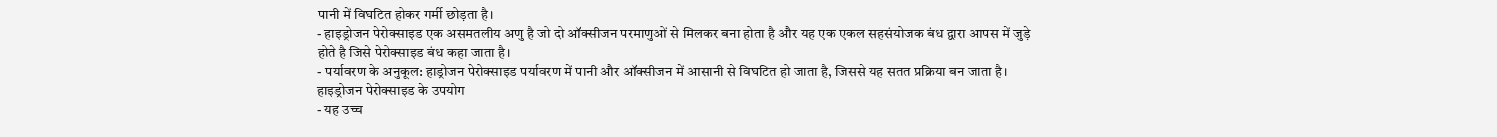पानी में विघटित होकर गर्मी छोड़ता है।
- हाइड्रोजन पेरोक्साइड एक असमतलीय अणु है जो दो ऑक्सीजन परमाणुओं से मिलकर बना होता है और यह एक एकल सहसंयोजक बंध द्वारा आपस में जुड़े होते है जिसे पेरोक्साइड बंध कहा जाता है।
- पर्यावरण के अनुकूल: हाड्रोजन पेरोक्साइड पर्यावरण में पानी और ऑक्सीजन में आसानी से विघटित हो जाता है, जिससे यह सतत प्रक्रिया बन जाता है।
हाइड्रोजन पेरोक्साइड के उपयोग
- यह उच्च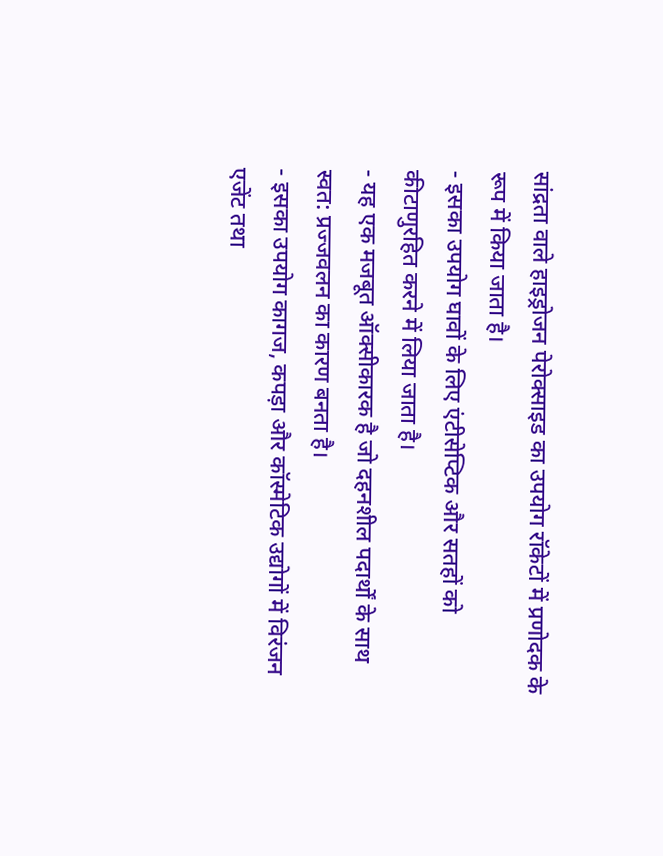सांद्रता वाले हाइड्रोजन पेरोक्साइड का उपयोग रॉकेटों में प्रणोदक के रूप में किया जाता है।
- इसका उपयोग घावों के लिए एंटीसेप्टिक और सतहों को कीटाणुरहित करने में लिया जाता है।
- यह एक मजबूत ऑक्सीकारक है जो दहनशील पदार्थों के साथ स्वत: प्रज्जवलन का कारण बनता है।
- इसका उपयोग कागज, कपड़ा और कॉस्मेटिक उद्योगों में विरंजन एजेंट तथा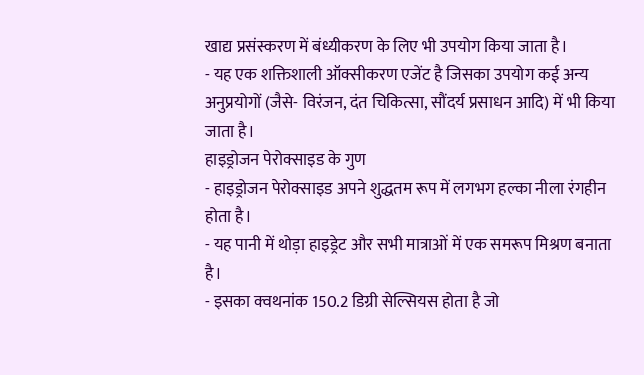खाद्य प्रसंस्करण में बंध्यीकरण के लिए भी उपयोग किया जाता है।
- यह एक शक्तिशाली ऑक्सीकरण एजेंट है जिसका उपयोग कई अन्य अनुप्रयोगों (जैसे- विरंजन, दंत चिकित्सा, सौंदर्य प्रसाधन आदि) में भी किया जाता है।
हाइड्रोजन पेरोक्साइड के गुण
- हाइड्रोजन पेरोक्साइड अपने शुद्धतम रूप में लगभग हल्का नीला रंगहीन होता है।
- यह पानी में थोड़ा हाइड्रेट और सभी मात्राओं में एक समरूप मिश्रण बनाता है।
- इसका क्वथनांक 150.2 डिग्री सेल्सियस होता है जो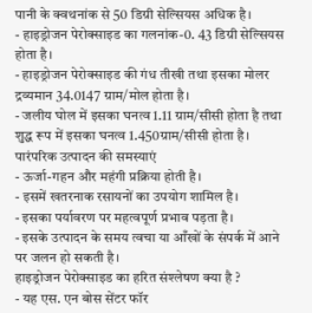पानी के क्वथनांक से 50 डिग्री सेल्सियस अधिक है।
- हाइड्रोजन पेरोक्साइड का गलनांक-0. 43 डिग्री सेल्सियस होता है।
- हाइड्रोजन पेरोक्साइड की गंध तीखी तथा इसका मोलर द्रव्यमान 34.0147 ग्राम/मोल होता है।
- जलीय घोल में इसका घनत्व 1.11 ग्राम/सीसी होता है तथा शुद्ध रूप में इसका घनत्व 1.450ग्राम/सीसी होता है।
पारंपरिक उत्पादन की समस्याएं
- ऊर्जा-गहन और महंगी प्रक्रिया होती है।
- इसमें खतरनाक रसायनों का उपयोग शामिल है।
- इसका पर्यावरण पर महत्वपूर्ण प्रभाव पड़ता है।
- इसके उत्पादन के समय त्वचा या आँखों के संपर्क में आने पर जलन हो सकती है।
हाइड्रोजन पेरोक्साइड का हरित संश्लेषण क्या है ?
- यह एस. एन बोस सेंटर फॉर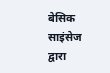बेसिक साइंसेज द्वारा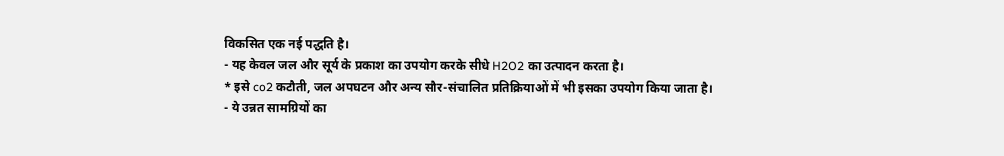विकसित एक नई पद्धति है।
- यह केवल जल और सूर्य के प्रकाश का उपयोग करके सीधे H2O2 का उत्पादन करता है।
* इसे co2 कटौती, जल अपघटन और अन्य सौर-संचालित प्रतिक्रियाओं में भी इसका उपयोग किया जाता है।
- ये उन्नत सामग्रियों का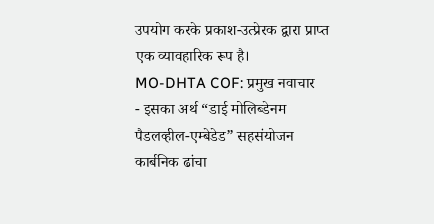उपयोग करके प्रकाश-उत्प्रेरक द्वारा प्राप्त एक व्यावहारिक रूप है।
MO-DHTA COF: प्रमुख नवाचार
- इसका अर्थ “डाई मोलिब्डेनम पैडलव्हील-एम्बेडेड” सहसंयोजन कार्बनिक ढांचा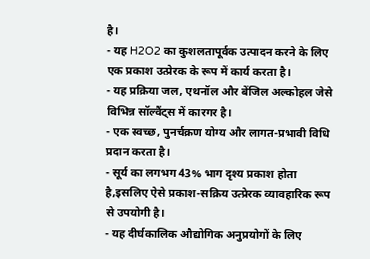है।
- यह H2O2 का कुशलतापूर्वक उत्पादन करने के लिए एक प्रकाश उत्प्रेरक के रूप में कार्य करता है।
- यह प्रक्रिया जल, एथनॉल और बेंजिल अल्कोहल जेसे विभिन्न सॉल्वैंट्स में कारगर है।
- एक स्वच्छ, पुनर्चक्रण योग्य और लागत-प्रभावी विधि प्रदान करता है।
- सूर्य का लगभग 43% भाग दृश्य प्रकाश होता है,इसलिए ऐसे प्रकाश-सक्रिय उत्प्रेरक व्यावहारिक रूप से उपयोगी है।
- यह दीर्घकालिक औद्योगिक अनुप्रयोगों के लिए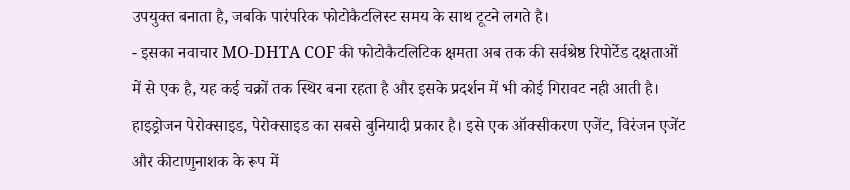उपयुक्त बनाता है, जबकि पारंपरिक फोटोकैटलिस्ट समय के साथ टूटने लगते है।
- इसका नवाचार MO-DHTA COF की फोटोकैटलिटिक क्षमता अब तक की सर्वश्रेष्ठ रिपोर्टेड दक्षताओं में से एक है, यह कई चक्रों तक स्थिर बना रहता है और इसके प्रदर्शन में भी कोई गिरावट नही आती है।
हाइड्रोजन पेरोक्साइड, पेरोक्साइड का सबसे बुनियादी प्रकार है। इसे एक ऑक्सीकरण एजेंट, विरंजन एजेंट और कीटाणुनाशक के रूप में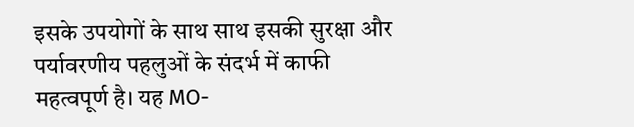इसके उपयोगों के साथ साथ इसकी सुरक्षा और पर्यावरणीय पहलुओं के संदर्भ में काफी महत्वपूर्ण है। यह MO-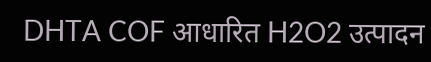DHTA COF आधारित H2O2 उत्पादन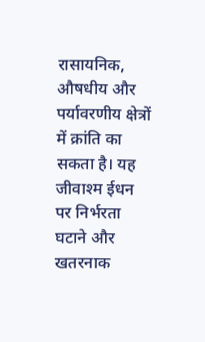रासायनिक, औषधीय और पर्यावरणीय क्षेत्रों में क्रांति का सकता है। यह जीवाश्म ईधन पर निर्भरता घटाने और खतरनाक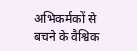अभिकर्मकों से बचने के वैश्विक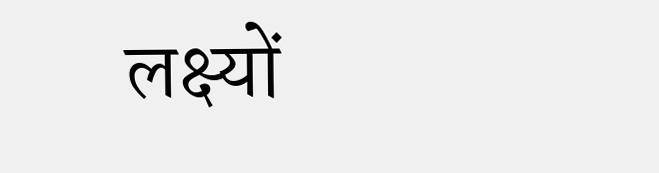लक्ष्यों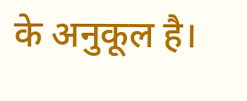के अनुकूल है।